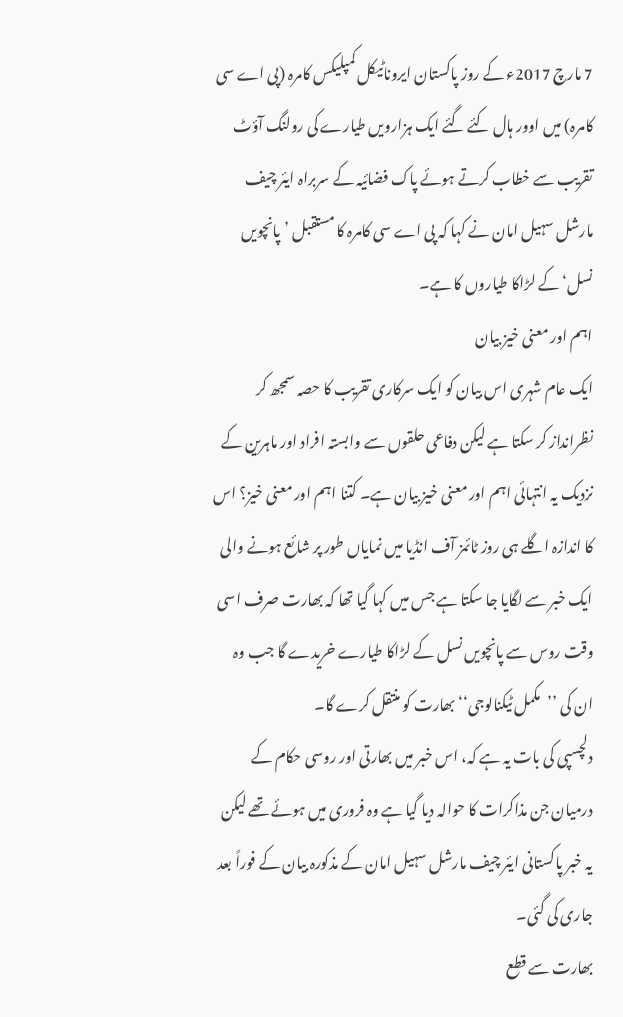7 مارچ 2017ء کے روز پاکستان ایروناٹیکل کمپلیکس کامرہ (پی اے سی کامرہ) میں اوور ہال کئے گئے ایک ہزارویں طیارے کی رولنگ آؤٹ تقریب سے خطاب کرتے ہوئے پاک فضائیہ کے سربراہ ایئر چیف مارشل سہیل امان نے کہا کہ پی اے سی کامرہ کا مستقبل ’پانچویں نسل‘ کے لڑاکا طیاروں کا ہے۔
اہم اور معنی خیز بیان
ایک عام شہری اس بیان کو ایک سرکاری تقریب کا حصہ سمجھ کر نظرانداز کر سکتا ہے لیکن دفاعی حلقوں سے وابستہ افراد اور ماہرین کے نزدیک یہ انتہائی اہم اور معنی خیز بیان ہے۔ کتنا اہم اور معنی خیز؟ اس کا اندازہ اگلے ہی روز ٹائمز آف انڈیا میں نمایاں طور پر شائع ہونے والی ایک خبر سے لگایا جا سکتا ہے جس میں کہا گیا تھا کہ بھارت صرف اسی وقت روس سے پانچویں نسل کے لڑاکا طیارے خریدے گا جب وہ ان کی ’’مکمل ٹیکنالوجی‘‘ بھارت کو منتقل کرے گا۔
دلچسپی کی بات یہ ہے کہ، اس خبر میں بھارتی اور روسی حکام کے درمیان جن مذاکرات کا حوالہ دیا گیا ہے وہ فروری میں ہوئے تھے لیکن یہ خبر پاکستانی ایئر چیف مارشل سہیل امان کے مذکورہ بیان کے فوراً بعد جاری کی گئی۔
بھارت سے قطع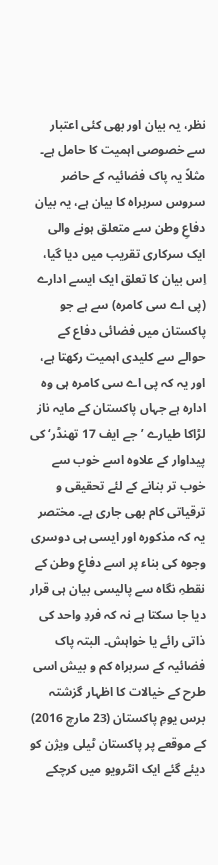نظر، یہ بیان اور بھی کئی اعتبار سے خصوصی اہمیت کا حامل ہے۔ مثلاً یہ پاک فضائیہ کے حاضر سروس سربراہ کا بیان ہے، یہ بیان دفاعِ وطن سے متعلق ہونے والی ایک سرکاری تقریب میں دیا گیا، اِس بیان کا تعلق ایک ایسے ادارے (پی اے سی کامرہ) سے ہے جو پاکستان میں فضائی دفاع کے حوالے سے کلیدی اہمیت رکھتا ہے، اور یہ کہ پی اے سی کامرہ ہی وہ ادارہ ہے جہاں پاکستان کے مایہ ناز لڑاکا طیارے ’جے ایف 17 تھنڈر‘ کی پیداوار کے علاوہ اسے خوب سے خوب تر بنانے کے لئے تحقیقی و ترقیاتی کام بھی جاری ہے۔ مختصر یہ کہ مذکورہ اور ایسی ہی دوسری وجوہ کی بناء پر اسے دفاعِ وطن کے نقطہِ نگاہ سے پالیسی بیان ہی قرار دیا جا سکتا ہے نہ کہ فردِ واحد کی ذاتی رائے یا خواہش۔ البتہ پاک فضائیہ کے سربراہ کم و بیش اسی طرح کے خیالات کا اظہار گزشتہ برس یومِ پاکستان (23 مارچ 2016) کے موقعے پر پاکستان ٹیلی ویژن کو دیئے گئے ایک انٹرویو میں کرچکے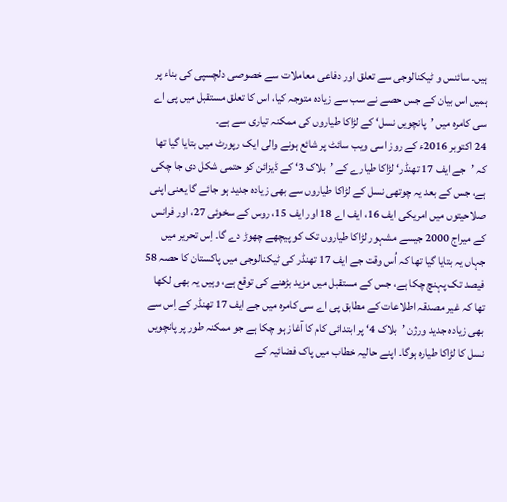ہیں۔ سائنس و ٹیکنالوجی سے تعلق اور دفاعی معاملات سے خصوصی دلچسپی کی بناء پر ہمیں اس بیان کے جس حصے نے سب سے زیادہ متوجہ کیا، اس کا تعلق مستقبل میں پی اے سی کامرہ میں ’پانچویں نسل‘ کے لڑاکا طیاروں کی ممکنہ تیاری سے ہے۔
24 اکتوبر 2016ء کے روز اسی ویب سائٹ پر شائع ہونے والی ایک رپورٹ میں بتایا گیا تھا کہ ’جے ایف 17 تھنڈر‘ لڑاکا طیارے کے ’بلاک 3‘ کے ڈیزائن کو حتمی شکل دی جا چکی ہے، جس کے بعد یہ چوتھی نسل کے لڑاکا طیاروں سے بھی زیادہ جدید ہو جائے گا یعنی اپنی صلاحیتوں میں امریکی ایف 16، ایف اے 18 اور ایف 15، روس کے سخوئی 27، اور فرانس کے میراج 2000 جیسے مشہور لڑاکا طیاروں تک کو پیچھے چھوڑ دے گا۔ اِس تحریر میں جہاں یہ بتایا گیا تھا کہ اُس وقت جے ایف 17 تھنڈر کی ٹیکنالوجی میں پاکستان کا حصہ 58 فیصد تک پہنچ چکا ہے، جس کے مستقبل میں مزید بڑھنے کی توقع ہے، وہیں یہ بھی لکھا تھا کہ غیر مصدقہ اطلاعات کے مطابق پی اے سی کامرہ میں جے ایف 17 تھنڈر کے اِس سے بھی زیادہ جدید ورژن ’بلاک 4‘ پر ابتدائی کام کا آغاز ہو چکا ہے جو ممکنہ طور پر پانچویں نسل کا لڑاکا طیارہ ہوگا۔ اپنے حالیہ خطاب میں پاک فضائیہ کے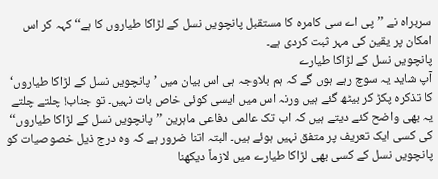سربراہ نے ’’پی اے سی کامرہ کا مستقبل پانچویں نسل کے لڑاکا طیاروں کا ہے‘‘ کہہ کر اس امکان پر یقین کی مہر ثبت کردی ہے۔
پانچویں نسل کے لڑاکا طیارے
آپ شاید یہ سوچ رہے ہوں گے کہ ہم بلاوجہ ہی اس بیان میں ’پانچویں نسل کے لڑاکا طیاروں‘ کا تذکرہ پکڑ کر بیٹھ گئے ہیں ورنہ اس میں ایسی کوئی خاص بات نہیں۔ تو جناب! چلتے چلتے یہ بھی واضح کئے دیتے ہیں کہ اب تک عالمی دفاعی ماہرین ’’پانچویں نسل کے لڑاکا طیاروں‘‘ کی کسی ایک تعریف پر متفق نہیں ہوئے ہیں۔ البتہ اتنا ضرور ہے کہ وہ درج ذیل خصوصیات کو پانچویں نسل کے کسی بھی لڑاکا طیارے میں لازماً دیکھنا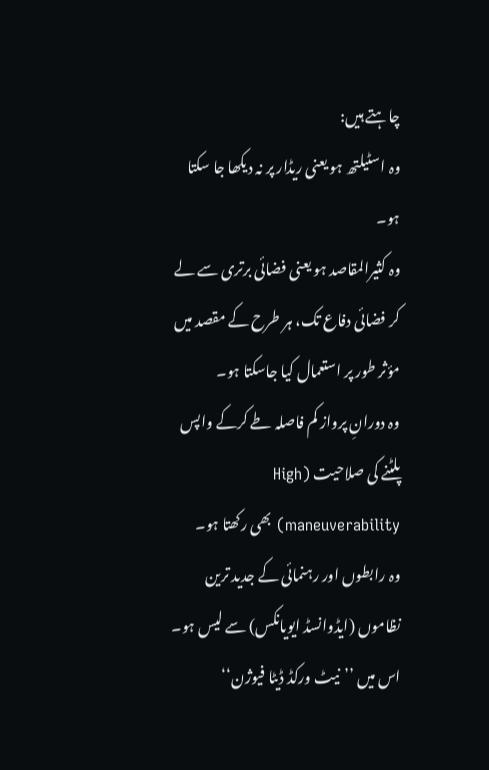چاہتے ہیں:
وہ اسٹیلتھ ہو یعنی ریڈار پر نہ دیکھا جا سکتا ہو۔
وہ کثیرالمقاصد ہو یعنی فضائی برتری سے لے کر فضائی دفاع تک، ہر طرح کے مقصد میں مؤثر طور پر استعمال کیا جاسکتا ہو۔
وہ دورانِ پرواز کم فاصلہ طے کرکے واپس پلٹنے کی صلاحیت (High maneuverability) بھی رکھتا ہو۔
وہ رابطوں اور رہنمائی کے جدید ترین نظاموں (ایڈوانسڈ ایویانکس) سے لیس ہو۔
اس میں ’’نیٹ ورکڈ ڈیٹا فیوژن‘‘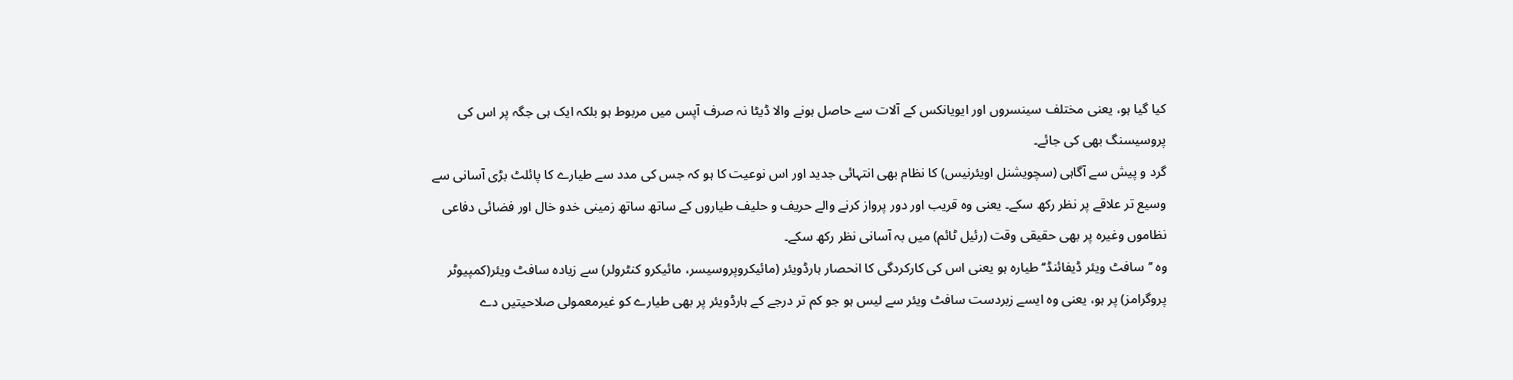کیا گیا ہو، یعنی مختلف سینسروں اور ایویانکس کے آلات سے حاصل ہونے والا ڈیٹا نہ صرف آپس میں مربوط ہو بلکہ ایک ہی جگہ پر اس کی پروسیسنگ بھی کی جائے۔
گرد و پیش سے آگاہی (سچویشنل اویئرنیس) کا نظام بھی انتہائی جدید اور اس نوعیت کا ہو کہ جس کی مدد سے طیارے کا پائلٹ بڑی آسانی سے وسیع تر علاقے پر نظر رکھ سکے۔ یعنی وہ قریب اور دور پرواز کرنے والے حریف و حلیف طیاروں کے ساتھ ساتھ زمینی خدو خال اور فضائی دفاعی نظاموں وغیرہ پر بھی حقیقی وقت (رئیل ٹائم) میں بہ آسانی نظر رکھ سکے۔
وہ ’’سافٹ ویئر ڈیفائنڈ‘‘ طیارہ ہو یعنی اس کی کارکردگی کا انحصار ہارڈویئر (مائیکروپروسیسر، مائیکرو کنٹرولر) سے زیادہ سافٹ ویئر(کمپیوٹر پروگرامز) پر ہو، یعنی وہ ایسے زبردست سافٹ ویئر سے لیس ہو جو کم تر درجے کے ہارڈویئر پر بھی طیارے کو غیرمعمولی صلاحیتیں دے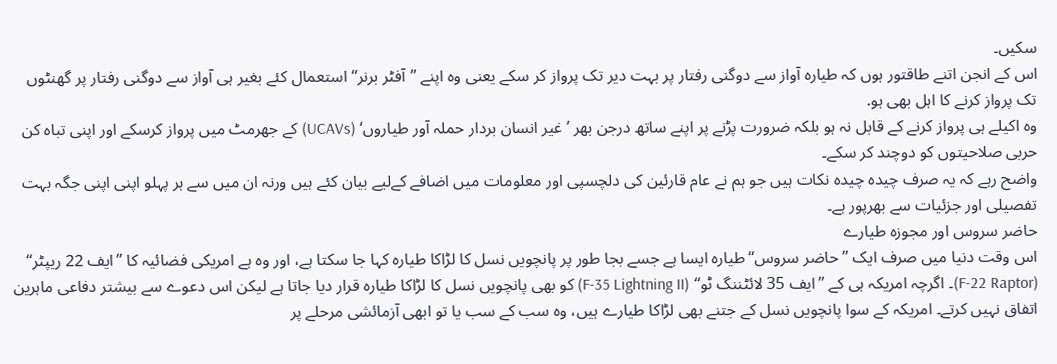سکیں۔
اس کے انجن اتنے طاقتور ہوں کہ طیارہ آواز سے دوگنی رفتار پر بہت دیر تک پرواز کر سکے یعنی وہ اپنے ’’آفٹر برنر‘‘ استعمال کئے بغیر ہی آواز سے دوگنی رفتار پر گھنٹوں تک پرواز کرنے کا اہل بھی ہو.
وہ اکیلے ہی پرواز کرنے کے قابل نہ ہو بلکہ ضرورت پڑنے پر اپنے ساتھ درجن بھر ’غیر انسان بردار حملہ آور طیاروں‘ (UCAVs) کے جھرمٹ میں پرواز کرسکے اور اپنی تباہ کن حربی صلاحیتوں کو دوچند کر سکے۔
واضح رہے کہ یہ صرف چیدہ چیدہ نکات ہیں جو ہم نے عام قارئین کی دلچسپی اور معلومات میں اضافے کےلیے بیان کئے ہیں ورنہ ان میں سے ہر پہلو اپنی اپنی جگہ بہت تفصیلی اور جزئیات سے بھرپور ہے۔
حاضر سروس اور مجوزہ طیارے
اس وقت دنیا میں صرف ایک ’’حاضر سروس‘‘طیارہ ایسا ہے جسے بجا طور پر پانچویں نسل کا لڑاکا طیارہ کہا جا سکتا ہے، اور وہ ہے امریکی فضائیہ کا ’’ایف 22 ریپٹر‘‘ (F-22 Raptor)۔ اگرچہ امریکہ ہی کے ’’ایف 35 لائٹننگ ٹو‘‘ (F-35 Lightning II) کو بھی پانچویں نسل کا لڑاکا طیارہ قرار دیا جاتا ہے لیکن اس دعوے سے بیشتر دفاعی ماہرین اتفاق نہیں کرتے۔ امریکہ کے سوا پانچویں نسل کے جتنے بھی لڑاکا طیارے ہیں، وہ سب کے سب یا تو ابھی آزمائشی مرحلے پر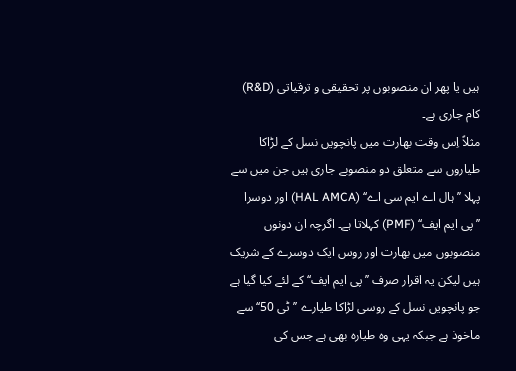ہیں یا پھر ان منصوبوں پر تحقیقی و ترقیاتی (R&D) کام جاری ہے۔
مثلاً اِس وقت بھارت میں پانچویں نسل کے لڑاکا طیاروں سے متعلق دو منصوبے جاری ہیں جن میں سے پہلا ’’ہال اے ایم سی اے‘‘ (HAL AMCA) اور دوسرا ’’پی ایم ایف‘‘ (PMF) کہلاتا ہے۔ اگرچہ ان دونوں منصوبوں میں بھارت اور روس ایک دوسرے کے شریک ہیں لیکن یہ اقرار صرف ’’پی ایم ایف‘‘ کے لئے کیا گیا ہے جو پانچویں نسل کے روسی لڑاکا طیارے ’’ٹی 50‘‘ سے ماخوذ ہے جبکہ یہی وہ طیارہ بھی ہے جس کی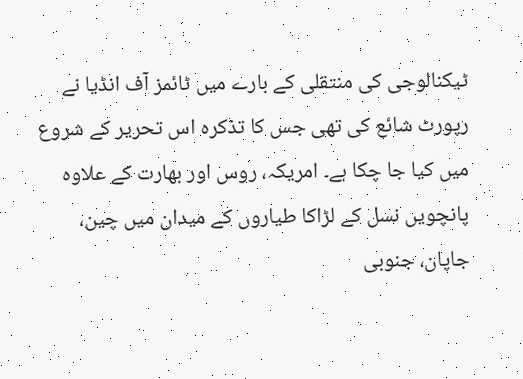ٹیکنالوجی کی منتقلی کے بارے میں ٹائمز آف انڈیا نے رپورٹ شائع کی تھی جس کا تذکرہ اس تحریر کے شروع میں کیا جا چکا ہے۔ امریکہ، روس اور بھارت کے علاوہ پانچویں نسل کے لڑاکا طیاروں کے میدان میں چین، جاپان، جنوبی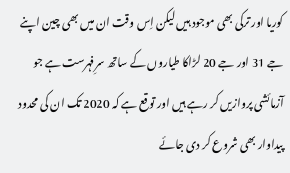کوریا اور ترکی بھی موجود ہیں لیکن اِس وقت ان میں بھی چین اپنے جے 31 اور جے 20 لڑاکا طیاروں کے ساتھ سرِفہرست ہے جو آزمائشی پروازیں کر رہے ہیں اور توقع ہے کہ 2020 تک ان کی محدود پیداوار بھی شروع کر دی جائے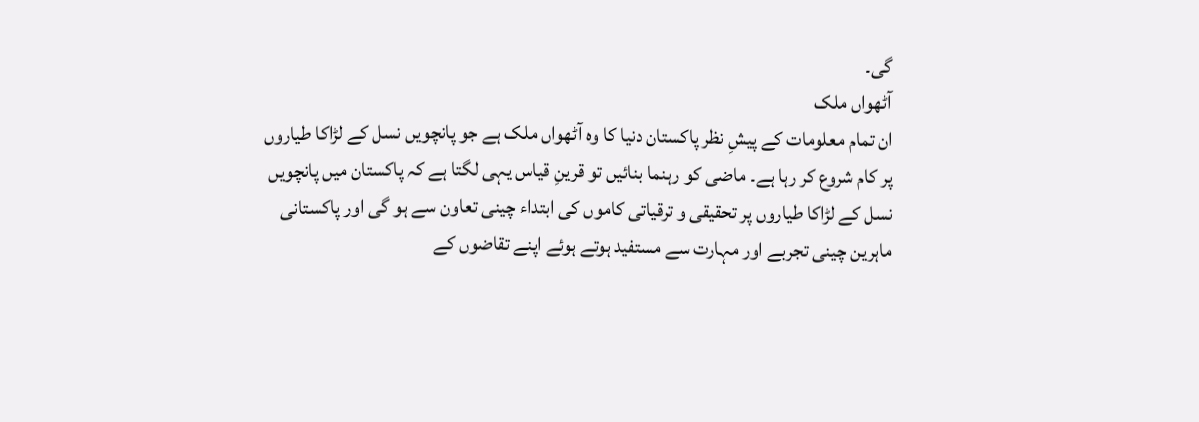گی۔
آٹھواں ملک
ان تمام معلومات کے پیشِ نظر پاکستان دنیا کا وہ آٹھواں ملک ہے جو پانچویں نسل کے لڑاکا طیاروں پر کام شروع کر رہا ہے۔ ماضی کو رہنما بنائیں تو قرینِ قیاس یہی لگتا ہے کہ پاکستان میں پانچویں نسل کے لڑاکا طیاروں پر تحقیقی و ترقیاتی کاموں کی ابتداء چینی تعاون سے ہو گی اور پاکستانی ماہرین چینی تجربے اور مہارت سے مستفید ہوتے ہوئے اپنے تقاضوں کے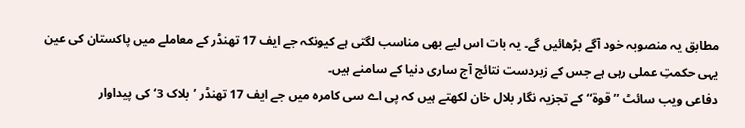مطابق یہ منصوبہ خود آگے بڑھائیں گے۔ یہ بات اس لیے بھی مناسب لگتی ہے کیونکہ جے ایف 17 تھنڈر کے معاملے میں پاکستان کی عین یہی حکمتِ عملی رہی ہے جس کے زبردست نتائج آج ساری دنیا کے سامنے ہیں۔
دفاعی ویب سائٹ ’’قوۃ‘‘ کے تجزیہ نگار بلال خان لکھتے ہیں کہ پی اے سی کامرہ میں جے ایف 17 تھنڈر ’بلاک 3‘ کی پیداوار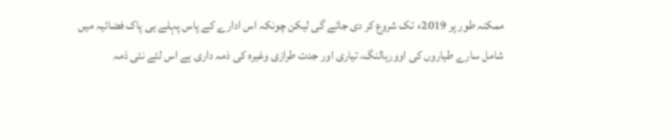ممکنہ طور پر 2019ء تک شروع کر دی جائے گی لیکن چونکہ اس ادارے کے پاس پہلے ہی پاک فضائیہ میں شامل سارے طیاروں کی اوورہالنگ، تیاری اور جدت طرازی وغیرہ کی ذمہ داری ہے اس لئے نئی ذمہ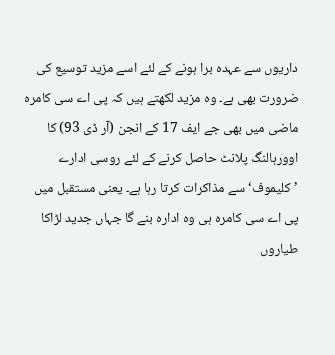داریوں سے عہدہ برا ہونے کے لئے اسے مزید توسیع کی ضرورت بھی ہے۔ وہ مزید لکھتے ہیں کہ پی اے سی کامرہ ماضی میں بھی جے ایف 17 کے انجن (آر ڈی 93) کا اوورہالنگ پلانٹ حاصل کرنے کے لئے روسی ادارے ’کلیموف‘ سے مذاکرات کرتا رہا ہے۔ یعنی مستقبل میں پی اے سی کامرہ ہی وہ ادارہ بنے گا جہاں جدید لڑاکا طیاروں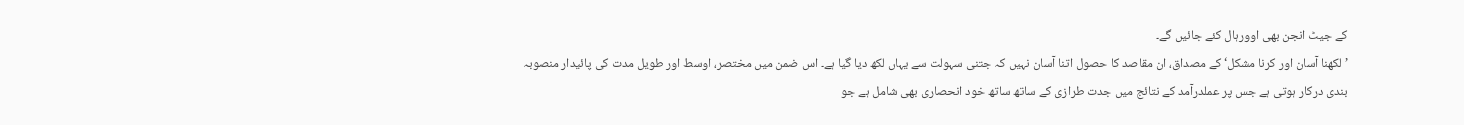کے جیٹ انجن بھی اوورہال کئے جائیں گے۔
’لکھنا آسان اور کرنا مشکل‘ کے مصداق، ان مقاصد کا حصول اتنا آسان نہیں کہ جتنی سہولت سے یہاں لکھ دیا گیا ہے۔ اس ضمن میں مختصر، اوسط اور طویل مدت کی پائیدار منصوبہ بندی درکار ہوتی ہے جس پر عملدرآمد کے نتائج میں جدت طرازی کے ساتھ ساتھ خود انحصاری بھی شامل ہے جو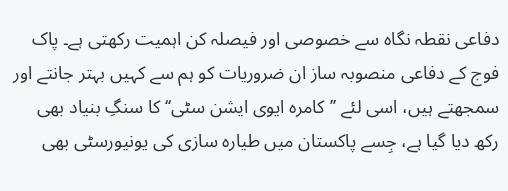دفاعی نقطہ نگاہ سے خصوصی اور فیصلہ کن اہمیت رکھتی ہے۔ پاک فوج کے دفاعی منصوبہ ساز ان ضروریات کو ہم سے کہیں بہتر جانتے اور سمجھتے ہیں، اسی لئے ’’کامرہ ایوی ایشن سٹی‘‘ کا سنگِ بنیاد بھی رکھ دیا گیا ہے، جِسے پاکستان میں طیارہ سازی کی یونیورسٹی بھی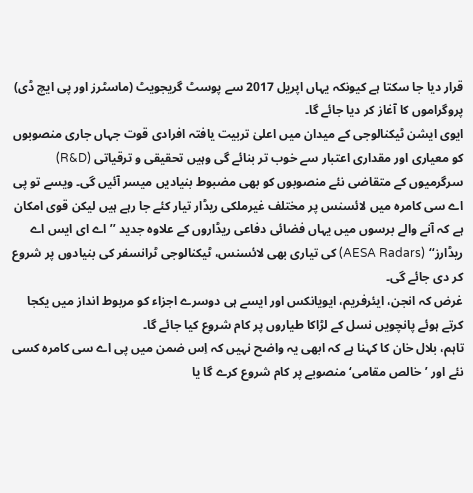قرار دیا جا سکتا ہے کیونکہ یہاں اپریل 2017 سے پوسٹ گریجویٹ (ماسٹرز اور پی ایچ ڈی) پروگراموں کا آغاز کر دیا جائے گا۔
ایوی ایشن ٹیکنالوجی کے میدان میں اعلیٰ تربیت یافتہ افرادی قوت جہاں جاری منصوبوں کو معیاری اور مقداری اعتبار سے خوب تر بنائے گی وہیں تحقیقی و ترقیاتی (R&D) سرگرمیوں کے متقاضی نئے منصوبوں کو بھی مضبوط بنیادیں میسر آئیں گی۔ ویسے تو پی اے سی کامرہ میں لائسنس پر مختلف غیرملکی ریڈار تیار کئے جا رہے ہیں لیکن قوی امکان ہے کہ آنے والے برسوں میں یہاں فضائی دفاعی ریڈاروں کے علاوہ جدید ’’اے ای ایس اے ریڈارز‘‘ (AESA Radars) کی تیاری بھی لائسنس، ٹیکنالوجی ٹرانسفر کی بنیادوں پر شروع کر دی جائے گی۔
غرض کہ انجن، ایئرفریم، ایویانکس اور ایسے ہی دوسرے اجزاء کو مربوط انداز میں یکجا کرتے ہوئے پانچویں نسل کے لڑاکا طیاروں پر کام شروع کیا جائے گا۔
تاہم، بلال خان کا کہنا ہے کہ ابھی یہ واضح نہیں کہ اِس ضمن میں پی اے سی کامرہ کسی نئے اور ’خالص مقامی‘ منصوبے پر کام شروع کرے گا یا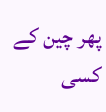پھر چین کے کسی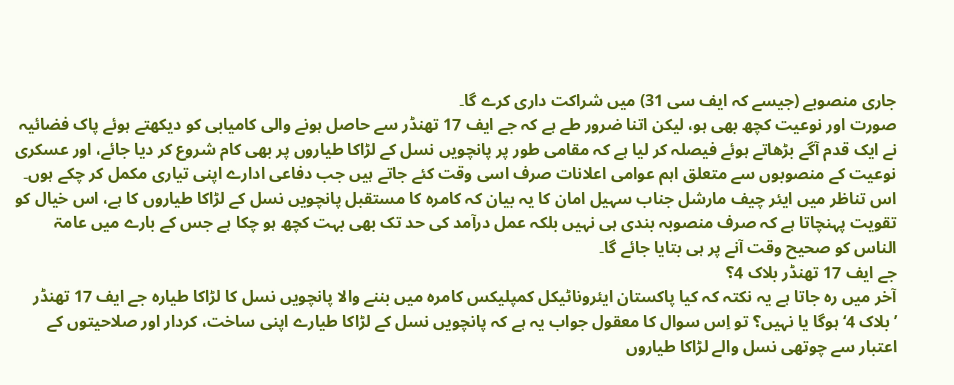جاری منصوبے (جیسے کہ ایف سی 31) میں شراکت داری کرے گا۔
صورت اور نوعیت کچھ بھی ہو، لیکن اتنا ضرور طے ہے کہ جے ایف 17 تھنڈر سے حاصل ہونے والی کامیابی کو دیکھتے ہوئے پاک فضائیہ نے ایک قدم آگے بڑھاتے ہوئے فیصلہ کر لیا ہے کہ مقامی طور پر پانچویں نسل کے لڑاکا طیاروں پر بھی کام شروع کر دیا جائے، اور عسکری نوعیت کے منصوبوں سے متعلق اہم عوامی اعلانات صرف اسی وقت کئے جاتے ہیں جب دفاعی ادارے اپنی تیاری مکمل کر چکے ہوں۔ اس تناظر میں ایئر چیف مارشل جناب سہیل امان کا یہ بیان کہ کامرہ کا مستقبل پانچویں نسل کے لڑاکا طیاروں کا ہے، اس خیال کو تقویت پہنچاتا ہے کہ صرف منصوبہ بندی ہی نہیں بلکہ عمل درآمد کی حد تک بھی بہت کچھ ہو چکا ہے جس کے بارے میں عامۃ الناس کو صحیح وقت آنے پر ہی بتایا جائے گا۔
جے ایف 17 تھنڈر بلاک 4؟
آخر میں رہ جاتا ہے یہ نکتہ کہ کیا پاکستان ایئروناٹیکل کمپلیکس کامرہ میں بننے والا پانچویں نسل کا لڑاکا طیارہ جے ایف 17 تھنڈر ’بلاک 4‘ ہوگا یا نہیں؟ تو اِس سوال کا معقول جواب یہ ہے کہ پانچویں نسل کے لڑاکا طیارے اپنی ساخت، کردار اور صلاحیتوں کے اعتبار سے چوتھی نسل والے لڑاکا طیاروں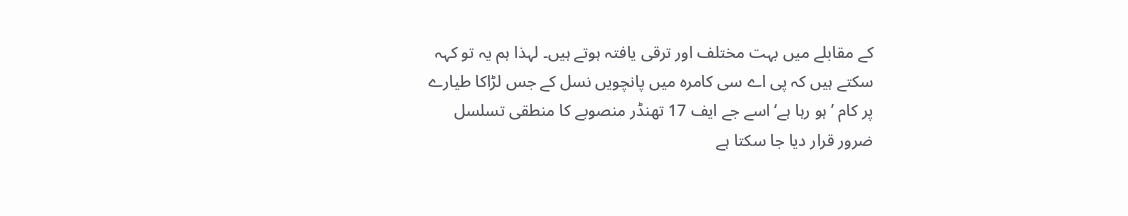کے مقابلے میں بہت مختلف اور ترقی یافتہ ہوتے ہیں۔ لہذا ہم یہ تو کہہ سکتے ہیں کہ پی اے سی کامرہ میں پانچویں نسل کے جس لڑاکا طیارے پر کام ’ہو رہا ہے‘ اسے جے ایف 17 تھنڈر منصوبے کا منطقی تسلسل ضرور قرار دیا جا سکتا ہے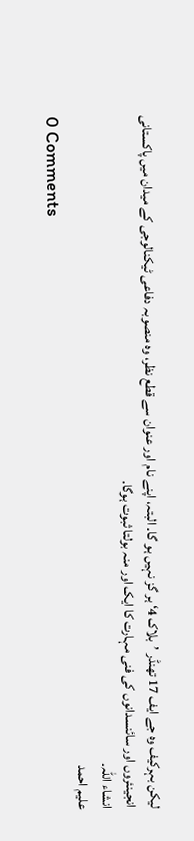لیکن بہرکیف وہ جے ایف 17 تھنڈر ’بلاک 4‘ ہر گز نہیں ہو گا۔ البتہ، اپنے نام اور عنوان سے قطع نظر، وہ منصوبہ دفاعی ٹیکنالوجی کے میدان میں پاکستانی انجینئروں اور سائنسدانوں کی فنی مہارت کا ایک اور منہ بولتا ثبوت ہوگا.
انشاء اللہ۔
علیم احمد
0 Comments